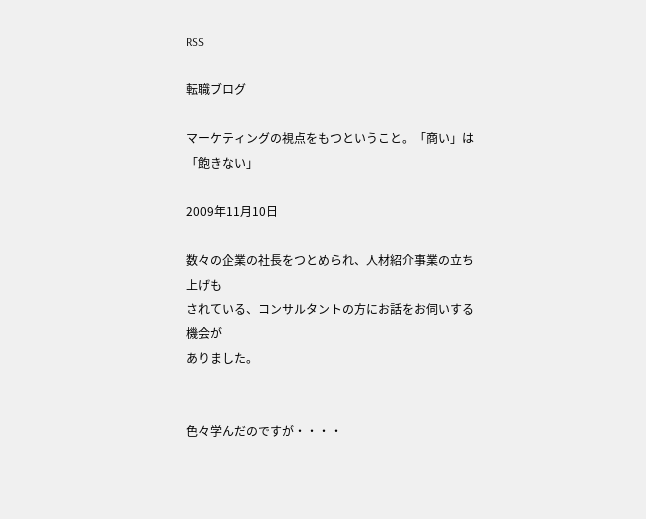RSS

転職ブログ

マーケティングの視点をもつということ。「商い」は「飽きない」

2009年11月10日

数々の企業の社長をつとめられ、人材紹介事業の立ち上げも
されている、コンサルタントの方にお話をお伺いする機会が
ありました。


色々学んだのですが・・・・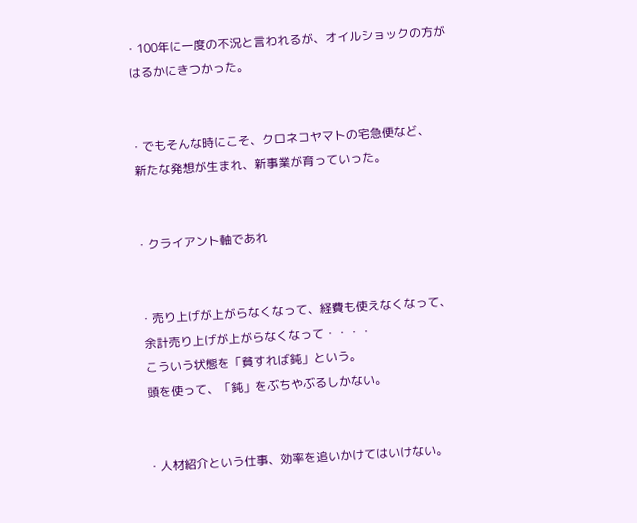・100年に一度の不況と言われるが、オイルショックの方が
 はるかにきつかった。


・でもそんな時にこそ、クロネコヤマトの宅急便など、
 新たな発想が生まれ、新事業が育っていった。


・クライアント軸であれ


・売り上げが上がらなくなって、経費も使えなくなって、
 余計売り上げが上がらなくなって・・・・
 こういう状態を「貧すれば鈍」という。
 頭を使って、「鈍」をぶちやぶるしかない。


・人材紹介という仕事、効率を追いかけてはいけない。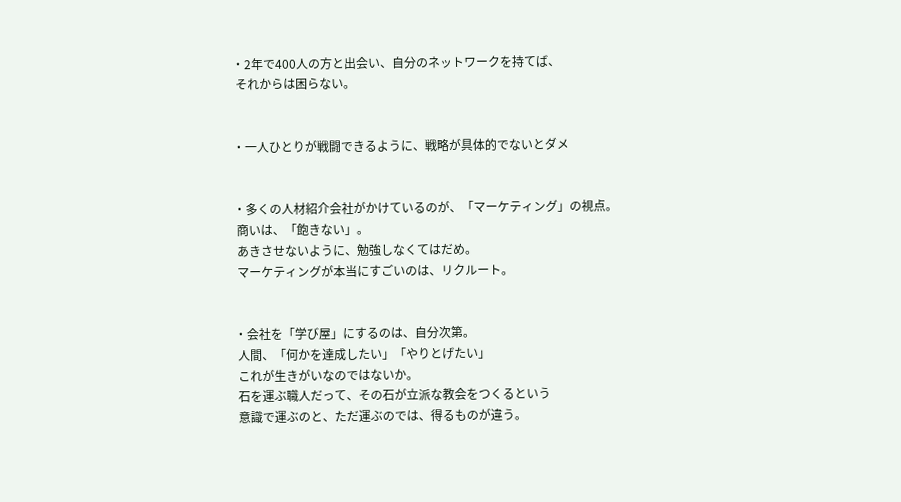・2年で400人の方と出会い、自分のネットワークを持てば、
 それからは困らない。


・一人ひとりが戦闘できるように、戦略が具体的でないとダメ


・多くの人材紹介会社がかけているのが、「マーケティング」の視点。
 商いは、「飽きない」。
 あきさせないように、勉強しなくてはだめ。
 マーケティングが本当にすごいのは、リクルート。


・会社を「学び屋」にするのは、自分次第。
 人間、「何かを達成したい」「やりとげたい」
 これが生きがいなのではないか。
 石を運ぶ職人だって、その石が立派な教会をつくるという
 意識で運ぶのと、ただ運ぶのでは、得るものが違う。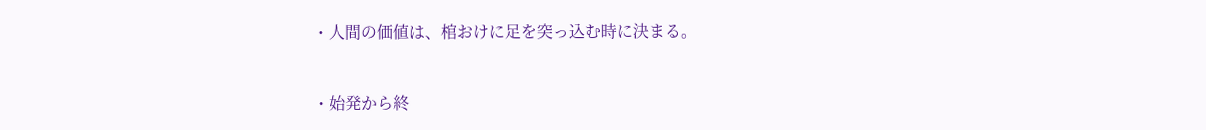・人間の価値は、棺おけに足を突っ込む時に決まる。


・始発から終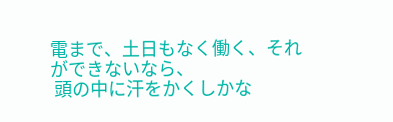電まで、土日もなく働く、それができないなら、
 頭の中に汗をかくしかな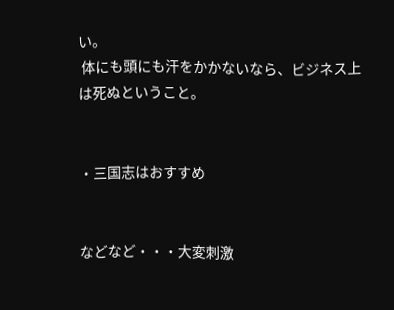い。
 体にも頭にも汗をかかないなら、ビジネス上は死ぬということ。


・三国志はおすすめ


などなど・・・大変刺激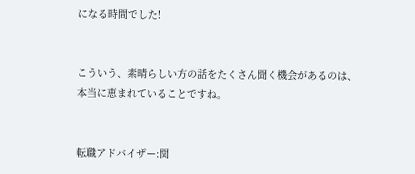になる時間でした!


こういう、素晴らしい方の話をたくさん聞く機会があるのは、
本当に恵まれていることですね。


転職アドバイザー:関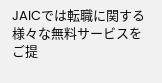JAICでは転職に関する様々な無料サービスをご提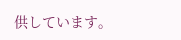供しています。